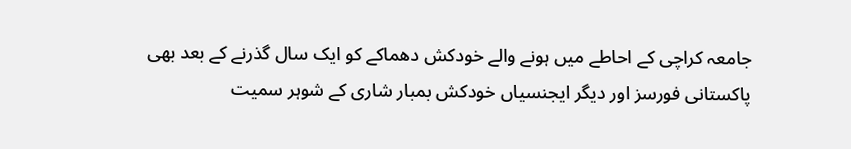جامعہ کراچی کے احاطے میں ہونے والے خودکش دھماکے کو ایک سال گذرنے کے بعد بھی پاکستانی فورسز اور دیگر ایجنسیاں خودکش بمبار شاری کے شوہر سمیت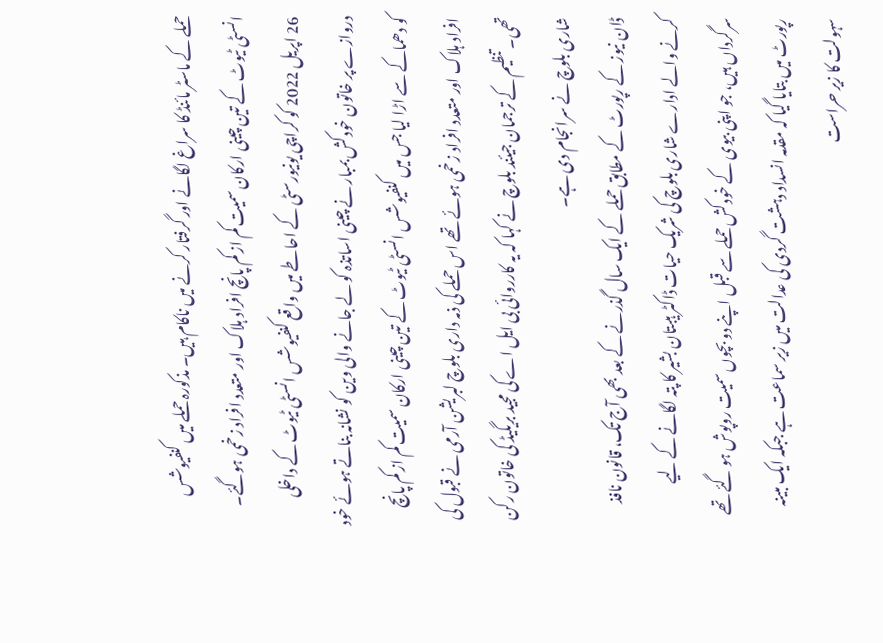حملے کے ماسٹر مائنڈ کا سراغ لگانے اور گرفتار کرنے میں ناکام ہیں۔ مذکورہ حملے میں کنفیوشس انسٹی ٹیوٹ کے تین چینی ارکان سمیت کم از کم پانچ افراد ہلاک اور متعدد افراد زخمی ہوگئے۔
26 اپریل 2022 کو کراچی یونیورسٹی کے احاطے میں واقع کنفیوشس انسٹی ٹیوٹ کے داخلی دروازے پر خاتون خودکش بمبار نے چینی اساتذہ کو لے جانے والی وین کو نشانہ بناتے ہوئے خود کو دھماکے سے اڑا لیا جس میں کنفیوشس انسٹی ٹیوٹ کے تین چینی ارکان سمیت کم از کم پانچ افراد ہلاک اور متعدد افراد زخمی ہوئے تھے اس حملے کی ذمہ داری بلوچ لبریشن آرمی نے قبول کی تھی۔ تنظیم کے ترجمان جیئند بلوچ نے کہا کہ یہ کارروائی بی ایل اے کی مجید بریگیڈ کی خاتون رکن شاری بلوچ نے سرانجام دی ہے۔
ڈان نیوز کے رپورٹ کے مطابق حملے کے ایک سال گذرنے کے بعد بھی آج تک، قانون نافذ کرنے والے ادارے شاری بلوچ کی شریک حیات ڈاکٹر ہیبتان بشیر کا پتہ لگانے کے لیے سرگرداں ہیں، جو اپنی بیوی کے خودکش حملے سے قبل اپنے دو بچوں سمیت روپوش ہو گئے تھے
رپورٹ میں بتایا گیا کہ مقدمہ انسداد دہشت گردی کی عدالت میں زیر سماعت ہے جبکہ ایک مبینہ سہولت کا زیر حراست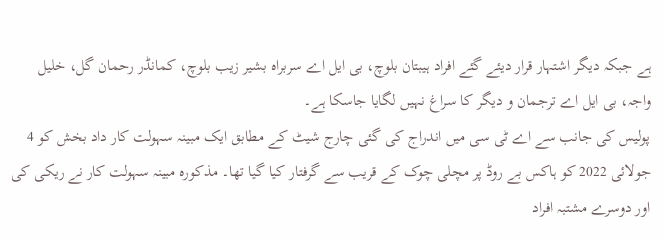ہے جبکہ دیگر اشتہار قرار دیئے گئے افراد ہیبتان بلوچ، بی ایل اے سربراہ بشیر زیب بلوچ، کمانڈر رحمان گل، خلیل واجہ، بی ایل اے ترجمان و دیگر کا سراغ نہیں لگایا جاسکا ہے۔
پولیس کی جانب سے اے ٹی سی میں اندراج کی گئی چارج شیٹ کے مطابق ایک مبینہ سہولت کار داد بخش کو 4 جولائی 2022 کو ہاکس بے روڈ پر مچلی چوک کے قریب سے گرفتار کیا گیا تھا۔ مذکورہ مبینہ سہولت کار نے ریکی کی اور دوسرے مشتبہ افراد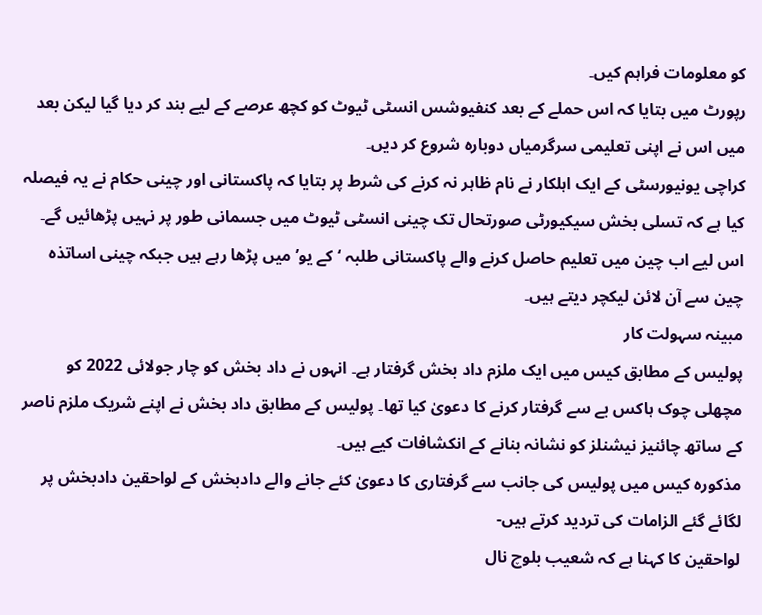کو معلومات فراہم کیں۔
رپورٹ میں بتایا کہ اس حملے کے بعد کنفیوشس انسٹی ٹیوٹ کو کچھ عرصے کے لیے بند کر دیا گیا لیکن بعد میں اس نے اپنی تعلیمی سرگرمیاں دوبارہ شروع کر دیں۔
کراچی یونیورسٹی کے ایک اہلکار نے نام ظاہر نہ کرنے کی شرط پر بتایا کہ پاکستانی اور چینی حکام نے یہ فیصلہ کیا ہے کہ تسلی بخش سیکیورٹی صورتحال تک چینی انسٹی ٹیوٹ میں جسمانی طور پر نہیں پڑھائیں گے۔ اس لیے اب چین میں تعلیم حاصل کرنے والے پاکستانی طلبہ ‘کے یو’ میں پڑھا رہے ہیں جبکہ چینی اساتذہ چین سے آن لائن لیکچر دیتے ہیں۔
مبینہ سہولت کار
پولیس کے مطابق کیس میں ایک ملزم داد بخش گرفتار ہے۔ انہوں نے داد بخش کو چار جولائی 2022 کو مچھلی چوک ہاکس بے سے گرفتار کرنے کا دعویٰ کیا تھا۔ پولیس کے مطابق داد بخش نے اپنے شریک ملزم ناصر کے ساتھ چائنیز نیشنلز کو نشانہ بنانے کے انکشافات کیے ہیں۔
مذکورہ کیس میں پولیس کی جانب سے گرفتاری کا دعویٰ کئے جانے والے دادبخش کے لواحقین دادبخش پر لگائے گئے الزامات کی تردید کرتے ہیں-
لواحقین کا کہنا ہے کہ شعیب بلوچ نال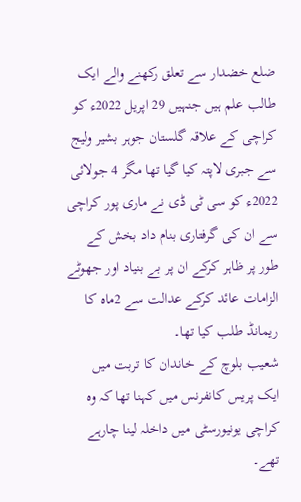ضلع خضدار سے تعلق رکھنے والے ایک طالب علم ہیں جنہیں 29 اپریل 2022ء کو کراچی کے علاقہ گلستان جوہر بشیر ولیج سے جبری لاپتہ کیا گیا تھا مگر 4 جولائی 2022ء کو سی ٹی ڈی نے ماری پور کراچی سے ان کی گرفتاری بنام داد بخش کے طور پر ظاہر کرکے ان پر بے بنیاد اور جھوٹے الزامات عائد کرکے عدالت سے 2ماہ کا ریمانڈ طلب کیا تھا۔
شعیب بلوچ کے خاندان کا تربت میں ایک پریس کانفرنس میں کہنا تھا کہ وہ کراچی یونیورسٹی میں داخلہ لینا چارہے تھے۔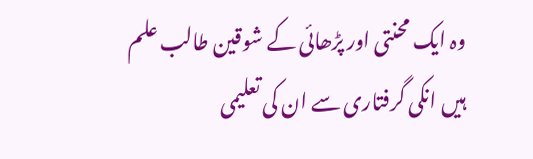وہ ایک محنتی اور پڑھائی کے شوقین طالب علم ہیں انکی گرفتاری سے ان کی تعلیمی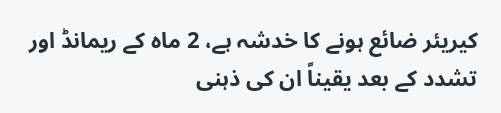کیریئر ضائع ہونے کا خدشہ ہے، 2 ماہ کے ریمانڈ اور تشدد کے بعد یقیناً ان کی ذہنی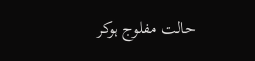حالت مفلوج ہوکر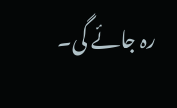رہ جائے گی۔